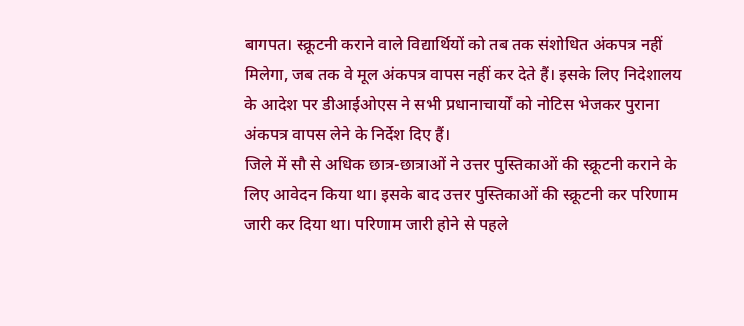बागपत। स्क्रूटनी कराने वाले विद्यार्थियों को तब तक संशोधित अंकपत्र नहीं मिलेगा, जब तक वे मूल अंकपत्र वापस नहीं कर देते हैं। इसके लिए निदेशालय के आदेश पर डीआईओएस ने सभी प्रधानाचार्यों को नोटिस भेजकर पुराना अंकपत्र वापस लेने के निर्देश दिए हैं।
जिले में सौ से अधिक छात्र-छात्राओं ने उत्तर पुस्तिकाओं की स्क्रूटनी कराने के लिए आवेदन किया था। इसके बाद उत्तर पुस्तिकाओं की स्क्रूटनी कर परिणाम जारी कर दिया था। परिणाम जारी होने से पहले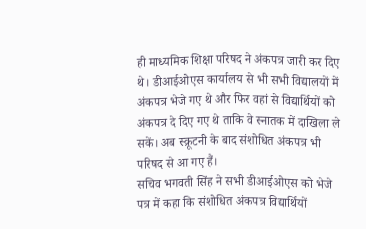ही माध्यमिक शिक्षा परिषद ने अंकपत्र जारी कर दिए थे। डीआईओएस कार्यालय से भी सभी विद्यालयों में अंकपत्र भेजे गए थे और फिर वहां से विद्यार्थियों को अंकपत्र दे दिए गए थे ताकि वे स्नातक में दाखिला ले सकें। अब स्क्रूटनी के बाद संशोधित अंकपत्र भी परिषद से आ गए हैं।
सचिव भगवती सिंह ने सभी डीआईओएस को भेजे पत्र में कहा कि संशोधित अंकपत्र विद्यार्थियों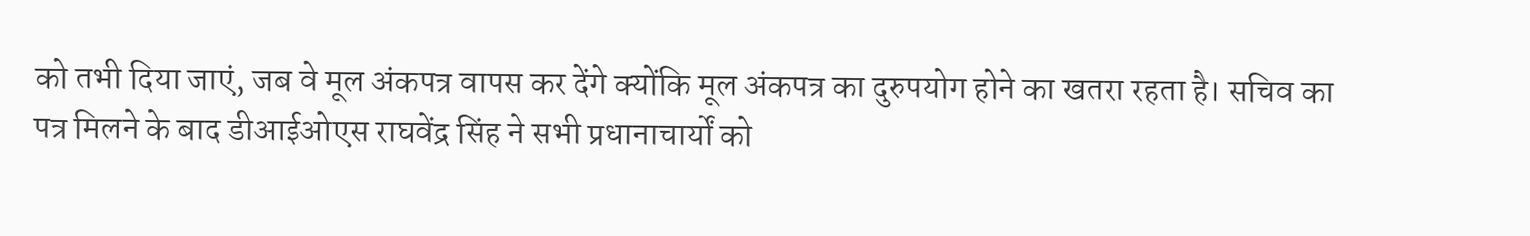को तभी दिया जाएं, जब वे मूल अंकपत्र वापस कर देंगे क्योंकि मूल अंकपत्र का दुरुपयोग होने का खतरा रहता है। सचिव का पत्र मिलने के बाद डीआईओएस राघवेंद्र सिंह ने सभी प्रधानाचार्यों को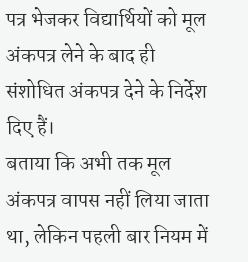पत्र भेजकर विद्यार्थियों को मूल अंकपत्र लेने के बाद ही संशोधित अंकपत्र देने के निर्देश दिए हैं।
बताया कि अभी तक मूल अंकपत्र वापस नहीं लिया जाता था, लेकिन पहली बार नियम में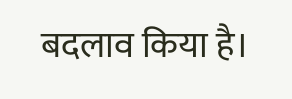बदलाव किया है।